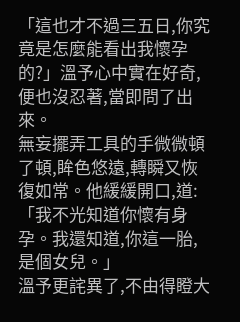「這也才不過三五日,你究竟是怎麼能看出我懷孕的?」溫予心中實在好奇,便也沒忍著,當即問了出來。
無妄擺弄工具的手微微頓了頓,眸色悠遠,轉瞬又恢復如常。他緩緩開口,道:「我不光知道你懷有身孕。我還知道,你這一胎,是個女兒。」
溫予更詫異了,不由得瞪大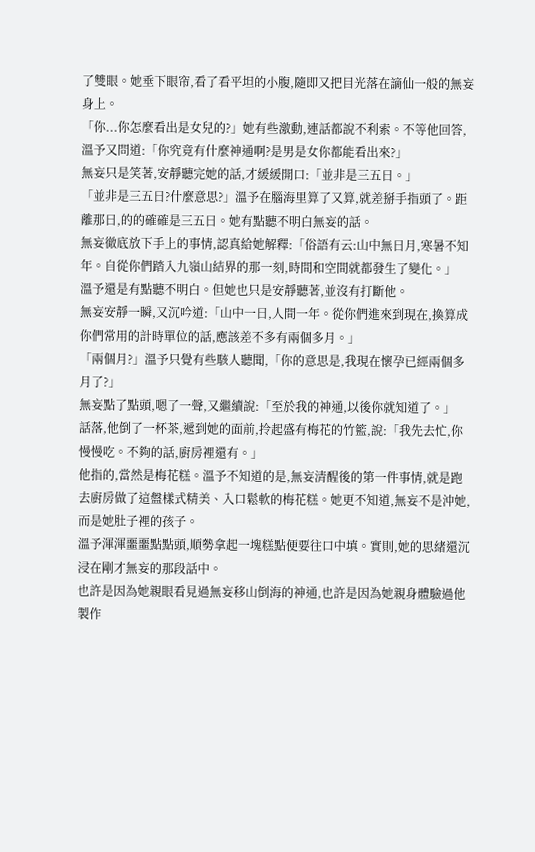了雙眼。她垂下眼帘,看了看平坦的小腹,隨即又把目光落在謫仙一般的無妄身上。
「你...你怎麼看出是女兒的?」她有些激動,連話都說不利索。不等他回答,溫予又問道:「你究竟有什麼神通啊?是男是女你都能看出來?」
無妄只是笑著,安靜聽完她的話,才緩緩開口:「並非是三五日。」
「並非是三五日?什麼意思?」溫予在腦海里算了又算,就差掰手指頭了。距離那日,的的確確是三五日。她有點聽不明白無妄的話。
無妄徹底放下手上的事情,認真給她解釋:「俗語有云:山中無日月,寒暑不知年。自從你們踏入九嶺山結界的那一刻,時間和空間就都發生了變化。」
溫予還是有點聽不明白。但她也只是安靜聽著,並沒有打斷他。
無妄安靜一瞬,又沉吟道:「山中一日,人間一年。從你們進來到現在,換算成你們常用的計時單位的話,應該差不多有兩個多月。」
「兩個月?」溫予只覺有些駭人聽聞,「你的意思是,我現在懷孕已經兩個多月了?」
無妄點了點頭,嗯了一聲,又繼續說:「至於我的神通,以後你就知道了。」
話落,他倒了一杯茶,遞到她的面前,拎起盛有梅花的竹籃,說:「我先去忙,你慢慢吃。不夠的話,廚房裡還有。」
他指的,當然是梅花糕。溫予不知道的是,無妄清醒後的第一件事情,就是跑去廚房做了這盤樣式精美、入口鬆軟的梅花糕。她更不知道,無妄不是沖她,而是她肚子裡的孩子。
溫予渾渾噩噩點點頭,順勢拿起一塊糕點便要往口中填。實則,她的思緒還沉浸在剛才無妄的那段話中。
也許是因為她親眼看見過無妄移山倒海的神通,也許是因為她親身體驗過他製作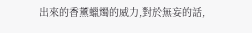出來的香薰蠟燭的威力,對於無妄的話,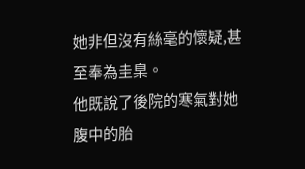她非但沒有絲毫的懷疑,甚至奉為圭臬。
他既說了後院的寒氣對她腹中的胎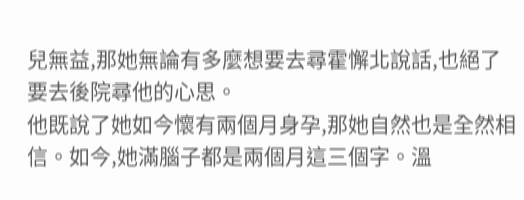兒無益,那她無論有多麼想要去尋霍懈北說話,也絕了要去後院尋他的心思。
他既說了她如今懷有兩個月身孕,那她自然也是全然相信。如今,她滿腦子都是兩個月這三個字。溫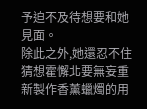予迫不及待想要和她見面。
除此之外,她還忍不住猜想霍懈北要無妄重新製作香薰蠟燭的用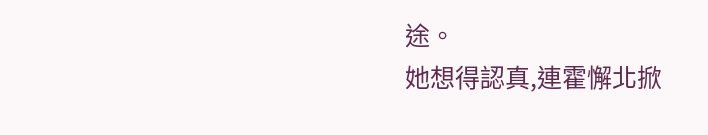途。
她想得認真,連霍懈北掀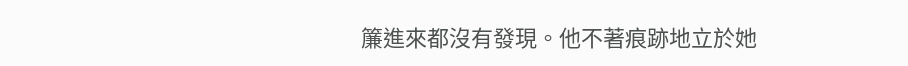簾進來都沒有發現。他不著痕跡地立於她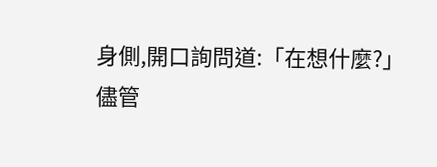身側,開口詢問道:「在想什麼?」
儘管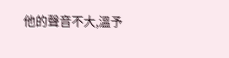他的聲音不大,溫予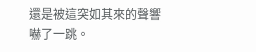還是被這突如其來的聲響嚇了一跳。